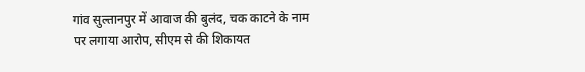गांव सुल्तानपुर में आवाज की बुलंद, चक काटने के नाम पर लगाया आरोप, सीएम से की शिकायत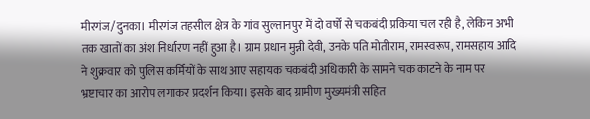मीरगंज/दुनका। मीरगंज तहसील क्षेत्र के गांव सुल्तानपुर में दो वर्षों से चकबंदी प्रकिया चल रही है, लेकिन अभी तक खातों का अंश निर्धारण नहीं हुआ है। ग्राम प्रधान मुन्नी देवी, उनके पति मोतीराम, रामस्वरूप, रामसहाय आदि ने शुक्रवार को पुलिस कर्मियों के साथ आए सहायक चकबंदी अधिकारी के सामने चक काटने के नाम पर भ्रष्टाचार का आरोप लगाकर प्रदर्शन किया। इसके बाद ग्रामीण मुख्यमंत्री सहित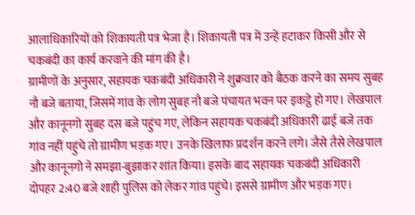आलाधिकारियों को शिकायती पत्र भेजा है। शिकायती पत्र में उन्हें हटाकर किसी और से चकबंदी का कार्य करवाने की मांग की है।
ग्रामीणों के अनुसार, सहायक चकबंदी अधिकारी ने शुक्रवार को बैठक करने का समय सुबह नौ बजे बताया, जिसमें गांव के लोग सुबह नौ बजे पंचायत भवन पर इकट्ठे हो गए। लेखपाल और कानूनगो सुबह दस बजे पहुंच गए, लेकिन सहायक चकबंदी अधिकारी ढाई बजे तक गांव नहीं पहुंचे तो ग्रामीण भड़क गए। उनके खिलाफ प्रदर्शन करने लगे। जैसे तैसे लेखपाल और कानूनगो ने समझा-बुझाकर शांत किया। इसके बाद सहायक चकबंदी अधिकारी दोपहर 2:40 बजे शाही पुलिस को लेकर गांव पहुंचे। इससे ग्रामीण और भड़क गए।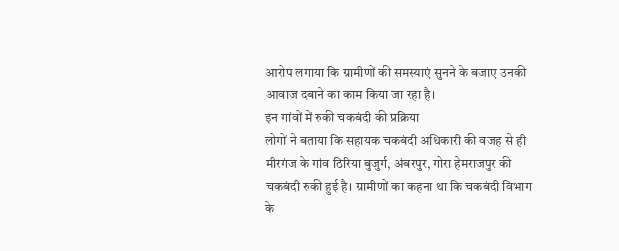आरोप लगाया कि ग्रामीणों की समस्याएं सुनने के बजाए उनकी आवाज दबाने का काम किया जा रहा है।
इन गांवों में रुकी चकबंदी की प्रक्रिया
लोगों ने बताया कि सहायक चकबंदी अधिकारी की वजह से ही मीरगंज के गांव ठिरिया बुजुर्ग, अंबरपुर, गोरा हेमराजपुर की चकबंदी रुकी हुई है। ग्रामीणों का कहना था कि चकबंदी विभाग के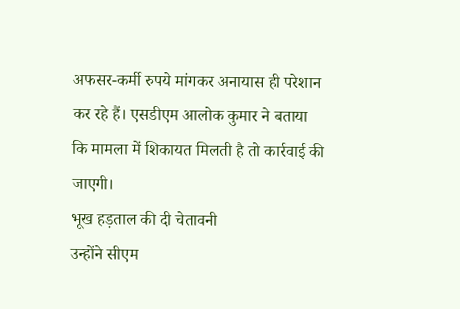अफसर-कर्मी रुपये मांगकर अनायास ही परेशान कर रहे हैं। एसडीएम आलोक कुमार ने बताया कि मामला में शिकायत मिलती है तो कार्रवाई की जाएगी।
भूख हड़ताल की दी चेतावनी
उन्होंने सीएम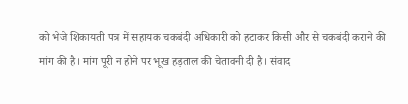को भेजे शिकायती पत्र में सहायक चकबंदी अधिकारी को हटाकर किसी और से चकबंदी कराने की मांग की है। मांग पूरी न होने पर भूख हड़ताल की चेतावनी दी है। संवाद